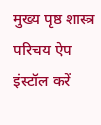मुख्य पृष्ठ शास्त्र परिचय ऐप इंस्टॉल करें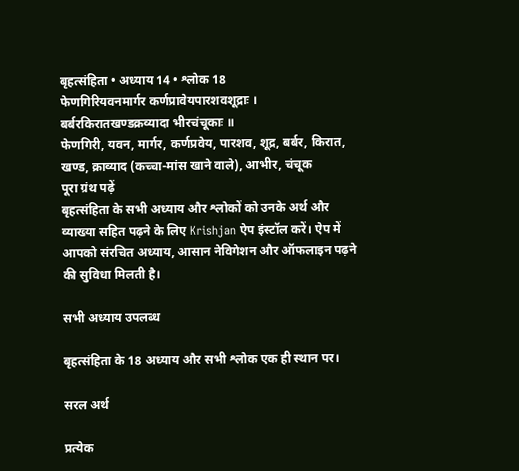बृहत्संहिता • अध्याय 14 • श्लोक 18
फेणगिरियवनमार्गर कर्णप्रावेयपारशवशूद्राः । बर्बरकिरातखण्डक्रव्यादा भीरचंचूकाः ॥
फेणगिरी, यवन, मार्गर, कर्णप्रवेय, पारशव, शूद्र, बर्बर, किरात, खण्ड, क्राव्याद (कच्चा-मांस खाने वाले), आभीर, चंचूक
पूरा ग्रंथ पढ़ें
बृहत्संहिता के सभी अध्याय और श्लोकों को उनके अर्थ और व्याख्या सहित पढ़ने के लिए Krishjan ऐप इंस्टॉल करें। ऐप में आपको संरचित अध्याय, आसान नेविगेशन और ऑफलाइन पढ़ने की सुविधा मिलती है।

सभी अध्याय उपलब्ध

बृहत्संहिता के 18 अध्याय और सभी श्लोक एक ही स्थान पर।

सरल अर्थ

प्रत्येक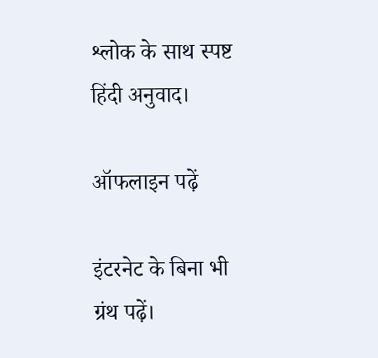श्लोक के साथ स्पष्ट हिंदी अनुवाद।

ऑफलाइन पढ़ें

इंटरनेट के बिना भी ग्रंथ पढ़ें।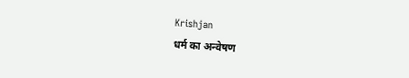Krishjan
धर्म का अन्वेषण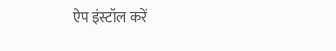ऐप इंस्टॉल करें